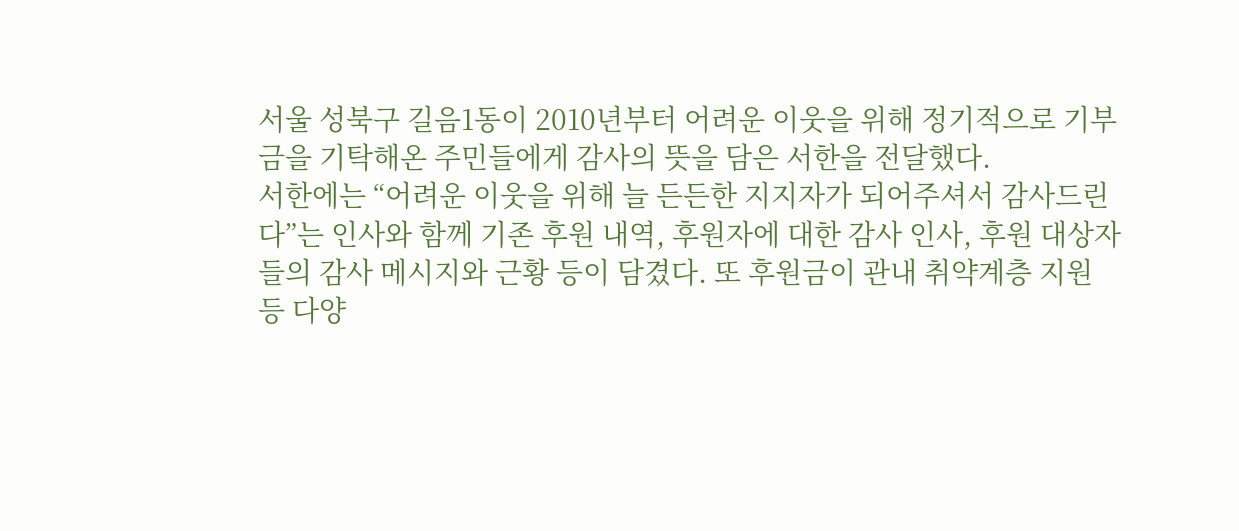서울 성북구 길음1동이 2010년부터 어려운 이웃을 위해 정기적으로 기부금을 기탁해온 주민들에게 감사의 뜻을 담은 서한을 전달했다.
서한에는 “어려운 이웃을 위해 늘 든든한 지지자가 되어주셔서 감사드린다”는 인사와 함께 기존 후원 내역, 후원자에 대한 감사 인사, 후원 대상자들의 감사 메시지와 근황 등이 담겼다. 또 후원금이 관내 취약계층 지원 등 다양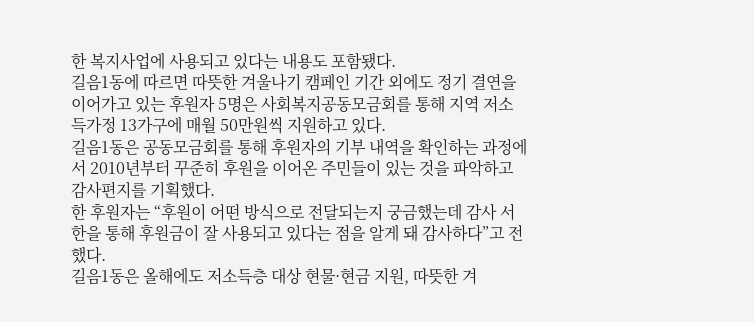한 복지사업에 사용되고 있다는 내용도 포함됐다.
길음1동에 따르면 따뜻한 겨울나기 캠페인 기간 외에도 정기 결연을 이어가고 있는 후원자 5명은 사회복지공동모금회를 통해 지역 저소득가정 13가구에 매월 50만원씩 지원하고 있다.
길음1동은 공동모금회를 통해 후원자의 기부 내역을 확인하는 과정에서 2010년부터 꾸준히 후원을 이어온 주민들이 있는 것을 파악하고 감사편지를 기획했다.
한 후원자는 “후원이 어떤 방식으로 전달되는지 궁금했는데 감사 서한을 통해 후원금이 잘 사용되고 있다는 점을 알게 돼 감사하다”고 전했다.
길음1동은 올해에도 저소득층 대상 현물·현금 지원, 따뜻한 겨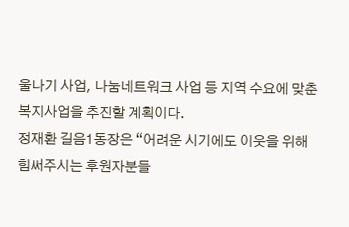울나기 사업, 나눔네트워크 사업 등 지역 수요에 맞춘 복지사업을 추진할 계획이다.
정재환 길음1동장은 “어려운 시기에도 이웃을 위해 힘써주시는 후원자분들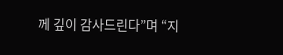께 깊이 감사드린다”며 “지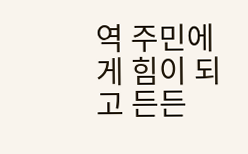역 주민에게 힘이 되고 든든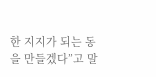한 지지가 되는 동을 만들겠다”고 말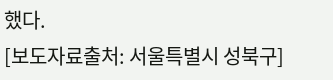했다.
[보도자료출처: 서울특별시 성북구]